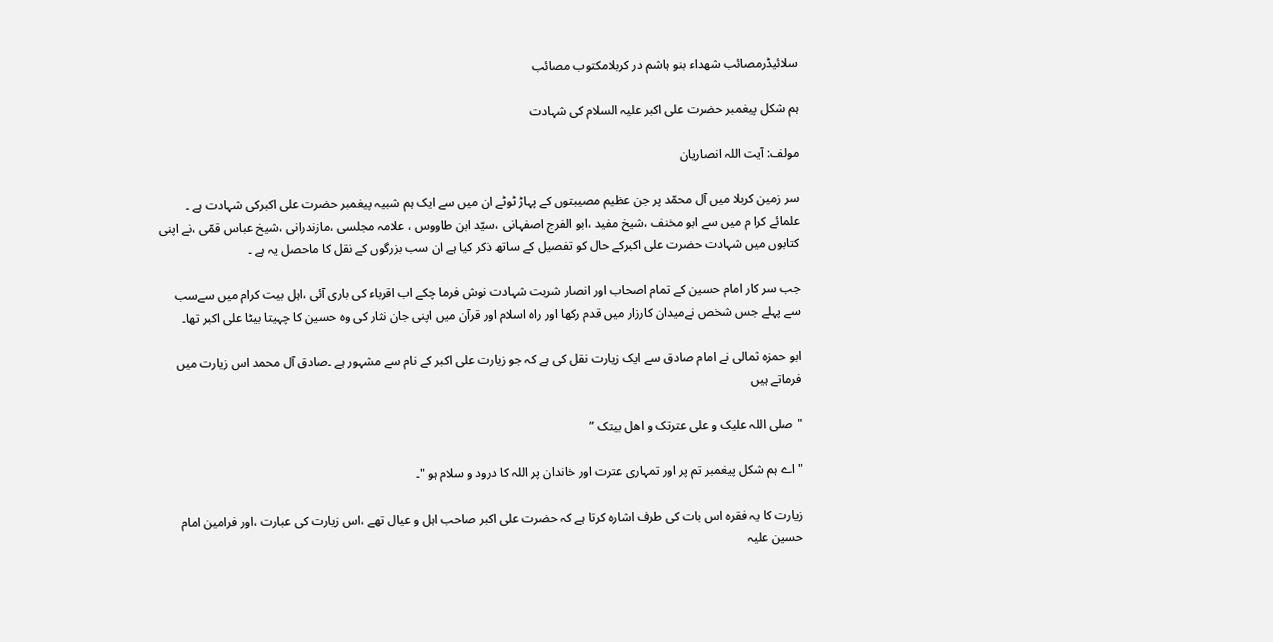سلائیڈرمصائب شھداء بنو ہاشم در کربلامکتوب مصائب

ہم شکل پیغمبر حضرت علی اکبر علیہ السلام کی شہادت

مولف: آیت اللہ انصاریان

سر زمین کربلا میں آل محمّد پر جن عظیم مصیبتوں کے پہاڑ ٹوٹے ان میں سے ایک ہم شبیہ پیغمبر حضرت علی اکبرکی شہادت ہے ۔ علمائے کرا م میں سے ابو مخنف ،شیخ مفید ،ابو الفرج اصفہانی ،سیّد ابن طاووس ، علامہ مجلسی ،مازندرانی ،شیخ عباس قمّی ،نے اپنی کتابوں میں شہادت حضرت علی اکبرکے حال کو تفصیل کے ساتھ ذکر کیا ہے ان سب بزرگوں کے نقل کا ماحصل یہ ہے ۔

جب سر کار امام حسین کے تمام اصحاب اور انصار شربت شہادت نوش فرما چکے اب اقرباء کی باری آئی ،اہل بیت کرام میں سےسب سے پہلے جس شخص نےمیدان کارزار میں قدم رکھا اور راہ اسلام اور قرآن میں اپنی جان نثار کی وہ حسین کا چہیتا بیٹا علی اکبر تھا۔

ابو حمزہ ثمالی نے امام صادق سے ایک زیارت نقل کی ہے کہ جو زیارت علی اکبر کے نام سے مشہور ہے ۔صادق آل محمد اس زیارت میں فرماتے ہیں

"صلی اللہ علیک و علی عترتک و اھل بیتک ”

"اے ہم شکل پیغمبر تم پر اور تمہاری عترت اور خاندان پر اللہ کا درود و سلام ہو "۔

زیارت کا یہ فقرہ اس بات کی طرف اشارہ کرتا ہے کہ حضرت علی اکبر صاحب اہل و عیال تھے ،اس زیارت کی عبارت ،اور فرامین امام حسین علیہ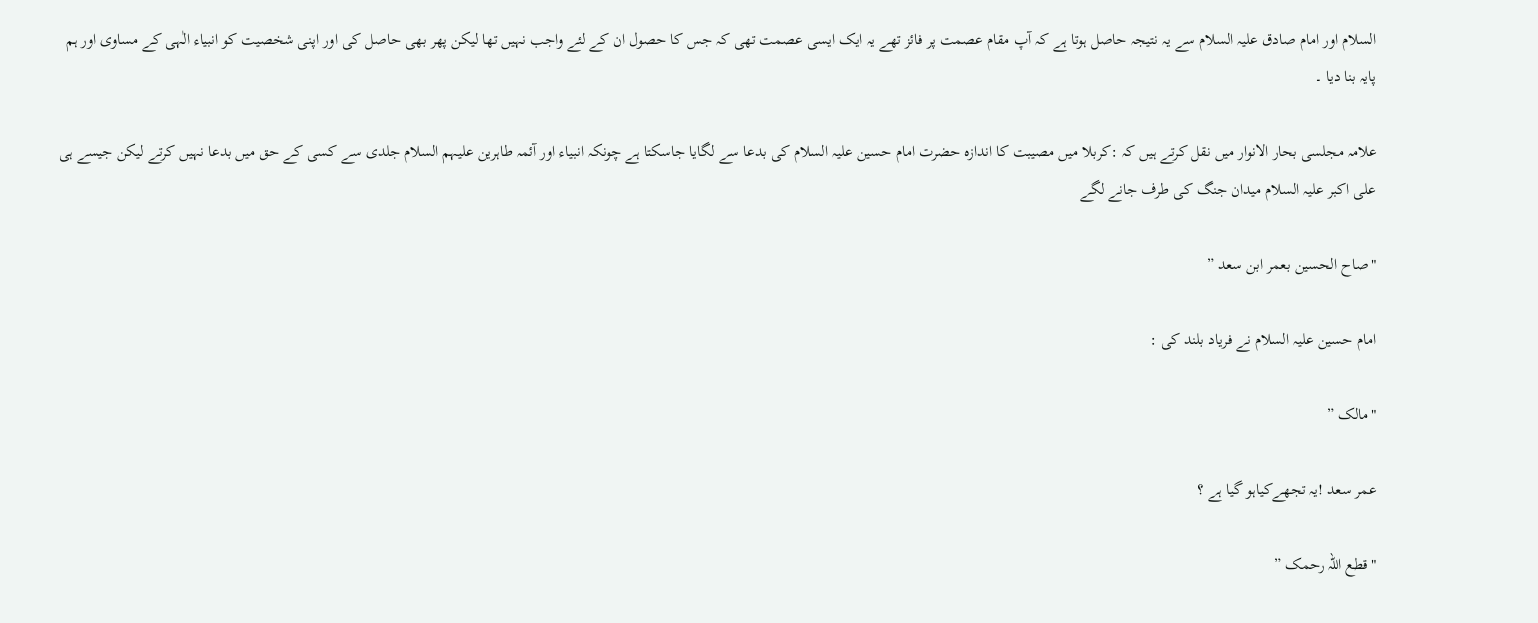السلام اور امام صادق علیہ السلام سے یہ نتیجہ حاصل ہوتا ہے کہ آپ مقام عصمت پر فائز تھے یہ ایک ایسی عصمت تھی کہ جس کا حصول ان کے لئے واجب نہیں تھا لیکن پھر بھی حاصل کی اور اپنی شخصیت کو انبیاء الٰہی کے مساوی اور ہم پایہ بنا دیا ۔

علامہ مجلسی بحار الانوار میں نقل کرتے ہیں کہ :کربلا میں مصیبت کا اندازہ حضرت امام حسین علیہ السلام کی بدعا سے لگایا جاسکتا ہے چونکہ انبیاء اور آئمہ طاہرین علیہم السلام جلدی سے کسی کے حق میں بدعا نہیں کرتے لیکن جیسے ہی علی اکبر علیہ السلام میدان جنگ کی طرف جانے لگے

"صاح الحسین بعمر ابن سعد ”

امام حسین علیہ السلام نے فریاد بلند کی :

"مالک ”

عمر سعد !یہ تجھےکیاہو گیا ہے ؟

"قطع اللہ رحمک ”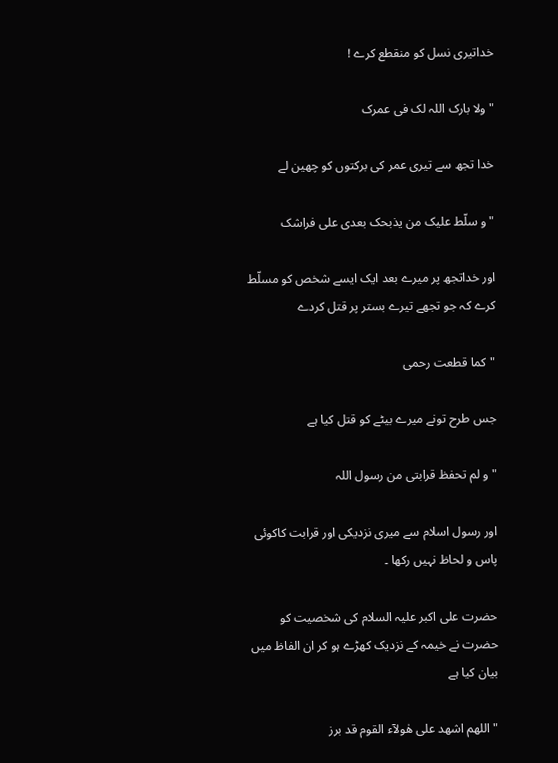خداتیری نسل کو منقطع کرے !

"ولا بارک اللہ لک فی عمرک

خدا تجھ سے تیری عمر کی برکتوں کو چھین لے

"و سلّط علیک من یذبحک بعدی علی فراشک

اور خداتجھ پر میرے بعد ایک ایسے شخص کو مسلّط کرے کہ جو تجھے تیرے بستر پر قتل کردے

"کما قطعت رحمی

جس طرح تونے میرے بیٹے کو قتل کیا ہے

"و لم تحفظ قرابتی من رسول اللہ

اور رسول اسلام سے میری نزدیکی اور قرابت کاکوئی پاس و لحاظ نہیں رکھا ۔

حضرت علی اکبر علیہ السلام کی شخصیت کو حضرت نے خیمہ کے نزدیک کھڑے ہو کر ان الفاظ میں بیان کیا ہے

"اللھم اشھد علی ھٰولآء القوم قد برز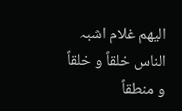الیھم غلام اشبہ الناس خلقاً و خلقاً و منطقاً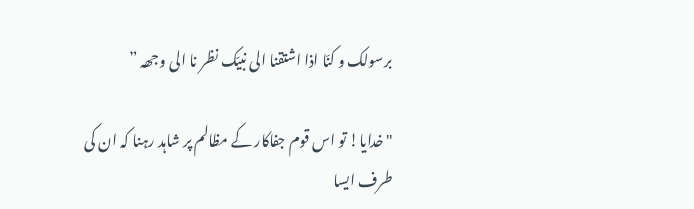برسولک و کنّا اذا اشتقنا الی نبیّک نظر نا الی وجھہ ”

"خدایا! تو اس قوم جفاکار کے مظالم پر شاہد رہنا کہ ان کی طرف ایسا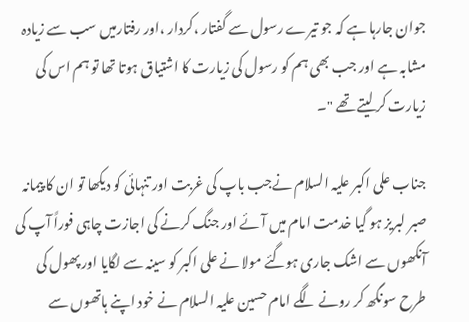جوان جارہا ہے کہ جو تیرے رسول سے گفتار ،کردار ،اور رفتارمیں سب سے زیادہ مشابہ ہے اور جب بھی ہم کو رسول کی زیارت کا اشتیاق ہوتا تھا تو ہم اس کی زیارت کر لیتے تھے "۔

جناب علی اکبر علیہ السلام نےجب باپ کی غربت اور تنہائی کو دیکھا تو ان کا پیمانہ صبر لبریز ہو گیا خدمت امام میں آئے اور جنگ کرنے کی اجازت چاہی فوراً آپ کی آنکھوں سے اشک جاری ہوگئے مولا نے علی اکبر کو سینہ سے لگایا اور پھول کی طرح سونگھ کر رونے لگے امام حسین علیہ السلام نے خود اپنے ہاتھوں سے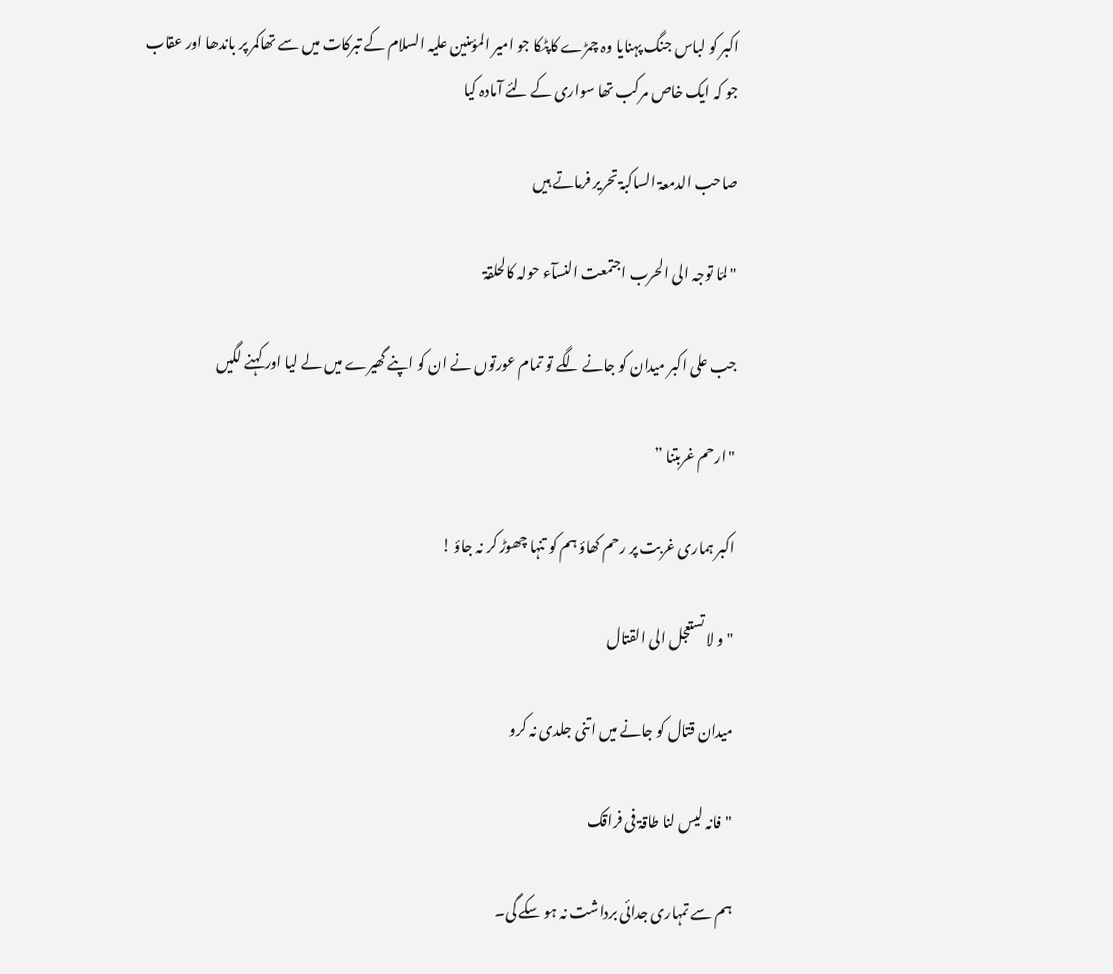اکبر کو لباس جنگ پہنایا وہ چمڑے کاپٹکا جو امیر المؤمنین علیہ السلام کے تبرکات میں سے تھاکمر پر باندھا اور عقاب جو کہ ایک خاص مرکب تھا سواری کے لئے آمادہ کیا

صاحب الدمعۃ الساکبۃ تحریر فرماتے ہیں

"لمّا توجہ الی الحرب اجتمعت النسآء حولہ کالحلقۃ

جب علی اکبر میدان کو جانے لگے تو تمام عورتوں نے ان کو اپنے گھیرے میں لے لیا اور کہنے لگیں

"ارحم غربتنا ”

اکبر ہماری غربت پر رحم کھاؤ ہم کو تنہا چھوڑ کر نہ جاؤ !

"و لا تستعجل الی القتال

میدان قتال کو جانے میں اتنی جلدی نہ کرو

"فانہ لیس لنا طاقۃ فی فراقک

ہم سے تمہاری جدائی برداشت نہ ہو سکے گی۔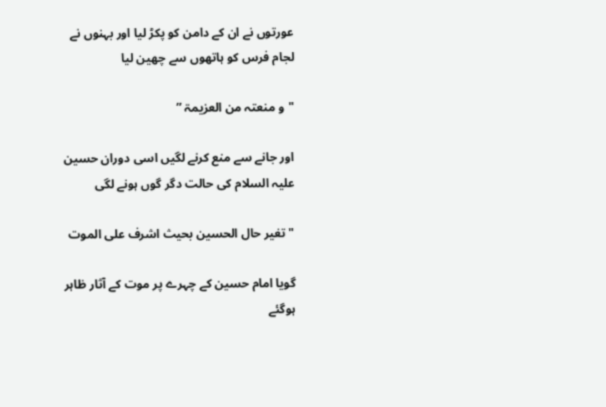عورتوں نے ان کے دامن کو پکڑ لیا اور بہنوں نے لجام فرس کو ہاتھوں سے چھین لیا

"و منعتہ من العزیمۃ ”

اور جانے سے منع کرنے لگیں اسی دوران حسین علیہ السلام کی حالت دگر گوں ہونے لگی

"تغیر حال الحسین بحیث اشرف علی الموت

گویا امام حسین کے چہرے پر موت کے آثار ظاہر ہوگئے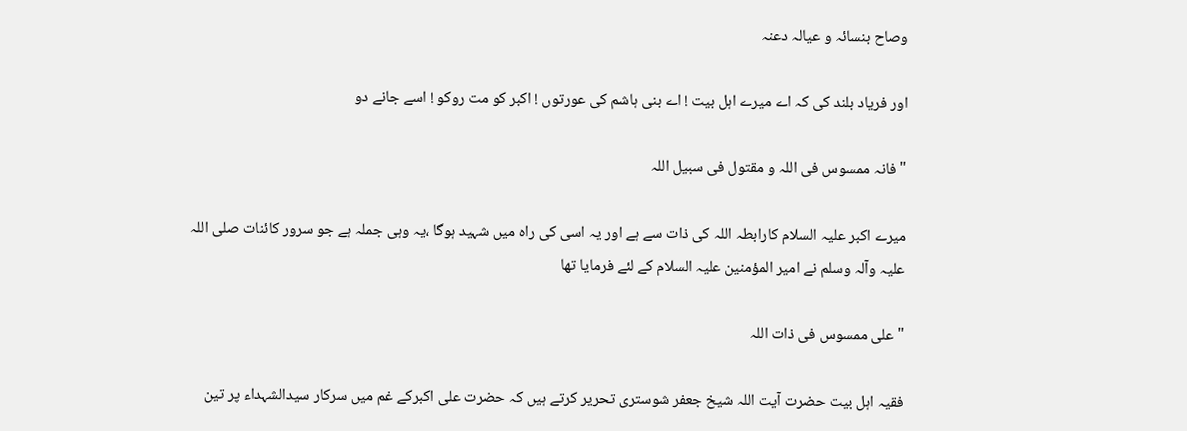وصاح بنسائہ و عیالہ دعنہ

اور فریاد بلند کی کہ اے میرے اہل بیت ! اے بنی ہاشم کی عورتوں ! اکبر کو مت روکو ! اسے جانے دو

"فانہ ممسوس فی اللہ و مقتول فی سبیل اللہ

میرے اکبر علیہ السلام کارابطہ اللہ کی ذات سے ہے اور یہ اسی کی راہ میں شہید ہوگا ،یہ وہی جملہ ہے جو سرور کائنات صلی اللہ علیہ وآلہ وسلم نے امیر المؤمنین علیہ السلام کے لئے فرمایا تھا

"علی ممسوس فی ذات اللہ

فقیہ اہل بیت حضرت آیت اللہ شیخ جعفر شوستری تحریر کرتے ہیں کہ حضرت علی اکبرکے غم میں سرکار سیدالشہداء پر تین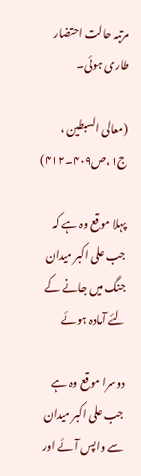مرتبہ حالت احتضار طاری ہوئی۔

(معالی السبطین ، ج۱،ص۴۰۹۔۴۱۲)

پہلا موقع وہ ہے کہ جب علی اکبر میدان جنگ میں جانے کے لئے آمادہ ہوئے

دوسرا موقع وہ ہے جب علی اکبر میدان سے واپس آئے اور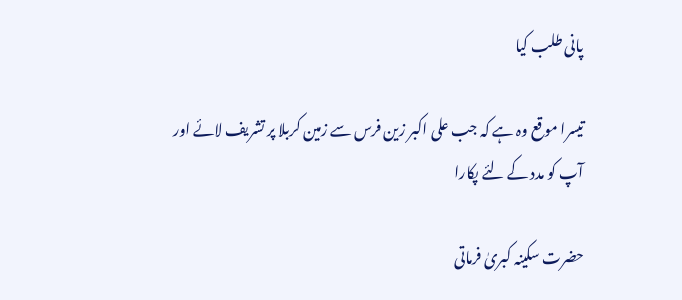پانی طلب کیا

تیسرا موقع وہ ہے کہ جب علی اکبر زین فرس سے زمین کربلا پر تشریف لائے اور آپ کو مدد کے لئے پکارا

حضرت سکینہ کبریٰ فرماتی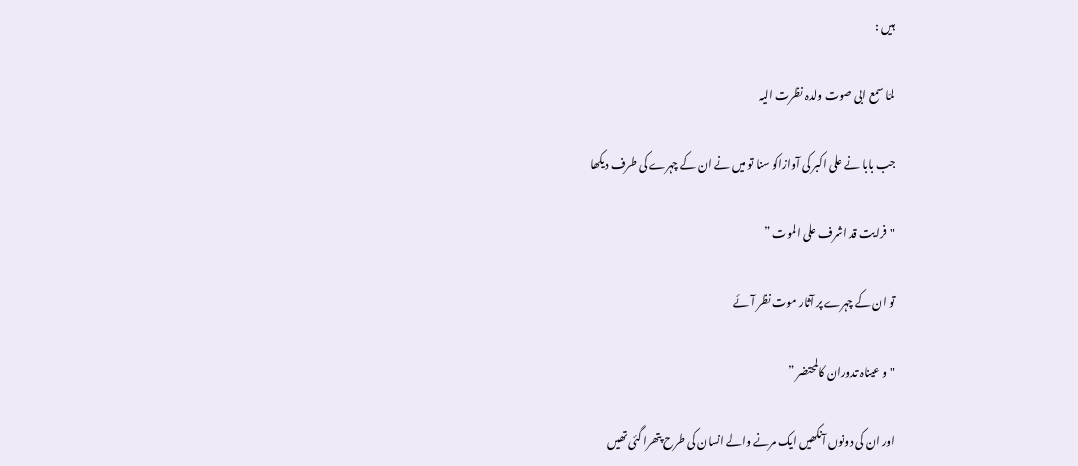ہیں :

لمّا سمع ابی صوت ولدہ نظرت الیہ

جب بابا نے علی اکبر کی آوازاکو سنا تو میں نے ان کے چہرے کی طرف دیکھا

"فرایت قد اشرف علی الموت ”

تو ان کے چہرے پر آثار موت نظر آئے

"و عیناہ تدوران کالمحتضر ”

اور ان کی دونوں آنکھیں ایک مرنے والے انسان کی طرح پتھرا گئی تھیں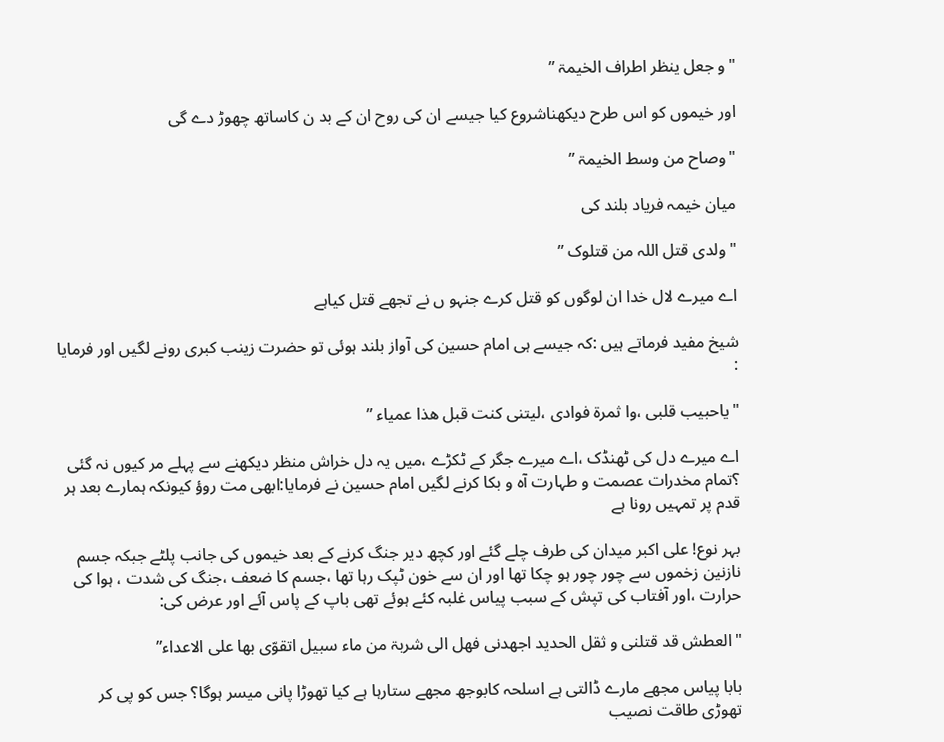"و جعل ینظر اطراف الخیمۃ ”

اور خیموں کو اس طرح دیکھناشروع کیا جیسے ان کی روح ان کے بد ن کاساتھ چھوڑ دے گی

"وصاح من وسط الخیمۃ ”

میان خیمہ فریاد بلند کی

"ولدی قتل اللہ من قتلوک ”

اے میرے لال خدا ان لوگوں کو قتل کرے جنہو ں نے تجھے قتل کیاہے

شیخ مفید فرماتے ہیں :کہ جیسے ہی امام حسین کی آواز بلند ہوئی تو حضرت زینب کبری رونے لگیں اور فرمایا :

"یاحبیب قلبی ،وا ثمرۃ فوادی ،لیتنی کنت قبل ھذا عمیاء ”

اے میرے دل کی ٹھنڈک ،اے میرے جگر کے ٹکڑے ،میں یہ دل خراش منظر دیکھنے سے پہلے مر کیوں نہ گئی ؟تمام مخدرات عصمت و طہارت آہ و بکا کرنے لگیں امام حسین نے فرمایا:ابھی مت روؤ کیونکہ ہمارے بعد ہر قدم پر تمہیں رونا ہے

بہر نوع! علی اکبر میدان کی طرف چلے گئے اور کچھ دیر جنگ کرنے کے بعد خیموں کی جانب پلٹے جبکہ جسم نازنین زخموں سے چور چور ہو چکا تھا اور ان سے خون ٹپک رہا تھا ،جسم کا ضعف ،جنگ کی شدت ، ہوا کی حرارت ،اور آفتاب کی تپش کے سبب پیاس غلبہ کئے ہوئے تھی باپ کے پاس آئے اور عرض کی:

"العطش قد قتلنی و ثقل الحدید اجھدنی فھل الی شربۃ من ماء سبیل اتقوّی بھا علی الاعداء”

بابا پیاس مجھے مارے ڈالتی ہے اسلحہ کابوجھ مجھے ستارہا ہے کیا تھوڑا پانی میسر ہوگا؟ جس کو پی کر تھوڑی طاقت نصیب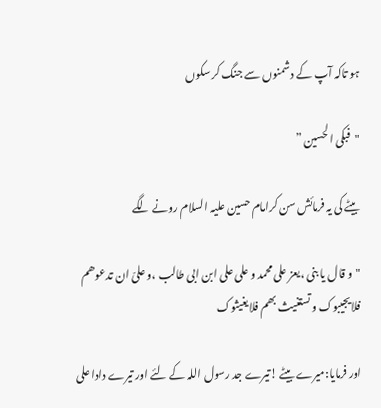ہو تاکہ آپ کے دشمنوں سے جنگ کر سکوں

"فبکی الحسین ”

بیٹے کی یہ فرمائش سن کرامام حسین علیہ السلام رونے لگے

"و قال یا بنی ،یعز علی محمد و علی علی ابن ابی طالب ،و علیّ ان تدعوھم فلایجیبوک و تستغیث بھم فلایغیثوک

اور فرمایا:میرے بیٹے !تیرے جد رسول اللہ کے لئے اور تیرے دادا علی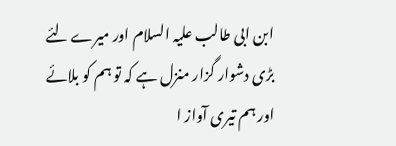ابن ابی طالب علیہ السلام اور میرے لئے بڑی دشوار گزار منزل ہے کہ تو ہم کو بلائے اور ہم تیری آواز ا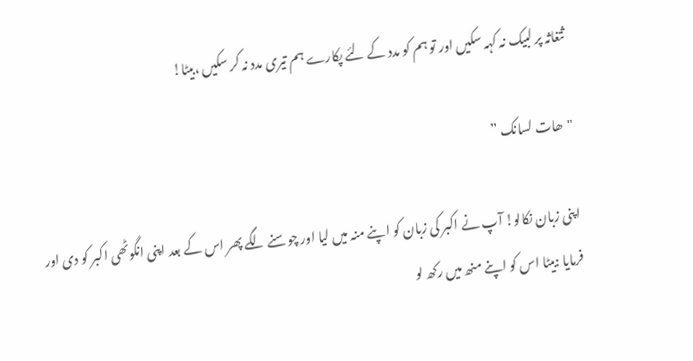ثتغاثہ پر لبیک نہ کہہ سکیں اور تو ہم کو مدد کے لئے پکارے ہم تیری مدد نہ کر سکیں ،بیٹا!

"ھات لسانک ”

اپنی زبان نکالو! آپ نے اکبر کی زبان کو اپنے منہ میں لیا اور چوسنے لگے پھر اس کے بعد اپنی انگوٹھی اکبر کو دی اور فرمایا :بیٹا اس کو اپنے منھ میں رکھ لو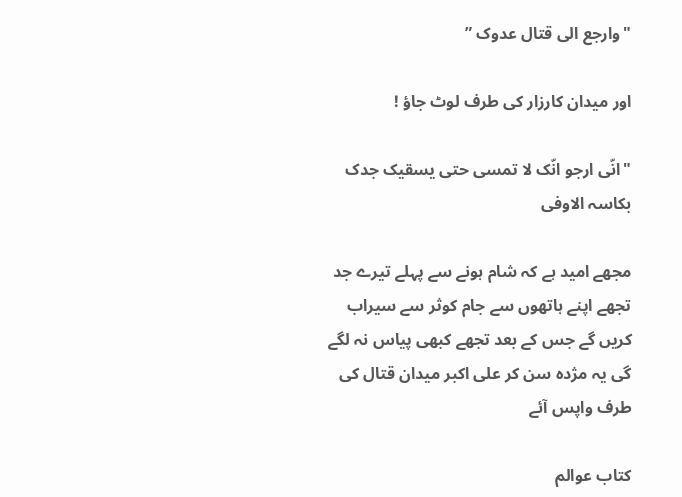"وارجع الی قتال عدوک ”

اور میدان کارزار کی طرف لوٹ جاؤ !

"انّی ارجو انّک لا تمسی حتی یسقیک جدک بکاسہ الاوفی

مجھے امید ہے کہ شام ہونے سے پہلے تیرے جد تجھے اپنے ہاتھوں سے جام کوثر سے سیراب کریں گے جس کے بعد تجھے کبھی پیاس نہ لگے گی یہ مژدہ سن کر علی اکبر میدان قتال کی طرف واپس آئے

کتاب عوالم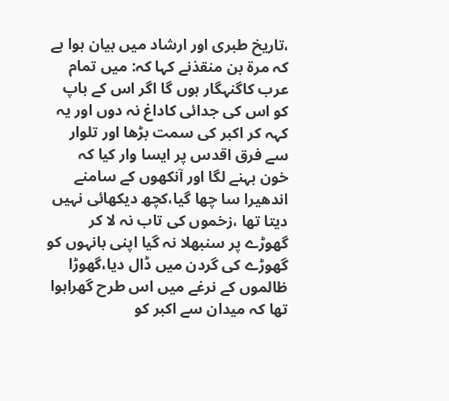،تاریخ طبری اور ارشاد میں بیان ہوا ہے کہ مرۃ بن منقذنے کہا کہ: میں تمام عرب کاگنہگار ہوں گا اگر اس کے باپ کو اس کی جدائی کاداغ نہ دوں اور یہ کہہ کر اکبر کی سمت بڑھا اور تلوار سے فرق اقدس پر ایسا وار کیا کہ خون بہنے لگا اور آنکھوں کے سامنے اندھیرا سا چھا گیا،کچھ دیکھائی نہیں دیتا تھا ،زخموں کی تاب نہ لا کر گھوڑے پر سنبھلا نہ گیا اپنی بانہوں کو گھوڑے کی گردن میں ڈال دیا،گھوڑا ظالموں کے نرغے میں اس طرح گھراہوا تھا کہ میدان سے اکبر کو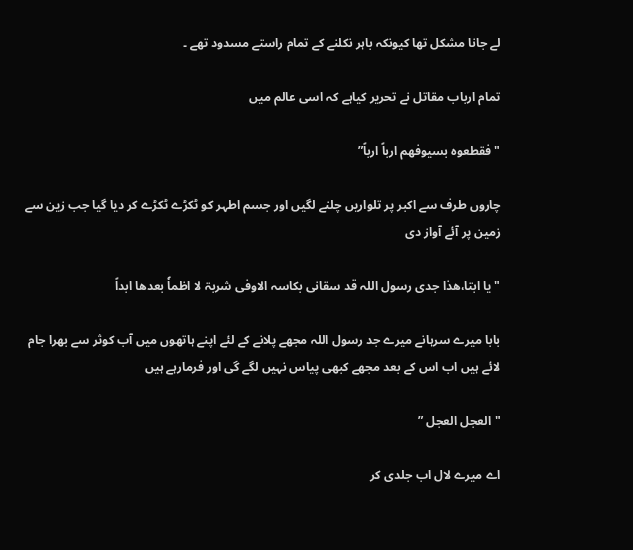لے جانا مشکل تھا کیونکہ باہر نکلنے کے تمام راستے مسدود تھے ۔

تمام ارباب مقاتل نے تحریر کیاہے کہ اسی عالم میں

"فقطعوہ بسیوفھم ارباً ارباً”

چاروں طرف سے اکبر پر تلواریں چلنے لگیں اور جسم اطہر کو ٹکڑے ٹکڑے کر دیا گیا جب زین سے زمین پر آئے آواز دی

"یا ابتا،ھذا جدی رسول اللہ قد سقانی بکاسہ الاوفی شربۃ لا اظماٗ بعدھا ابداً

بابا میرے سرہانے میرے جد رسول اللہ مجھے پلانے کے لئے اپنے ہاتھوں میں آب کوثر سے بھرا جام لائے ہیں اب اس کے بعد مجھے کبھی پیاس نہیں لگے گی اور فرمارہے ہیں

"العجل العجل ”

اے میرے لال اب جلدی کر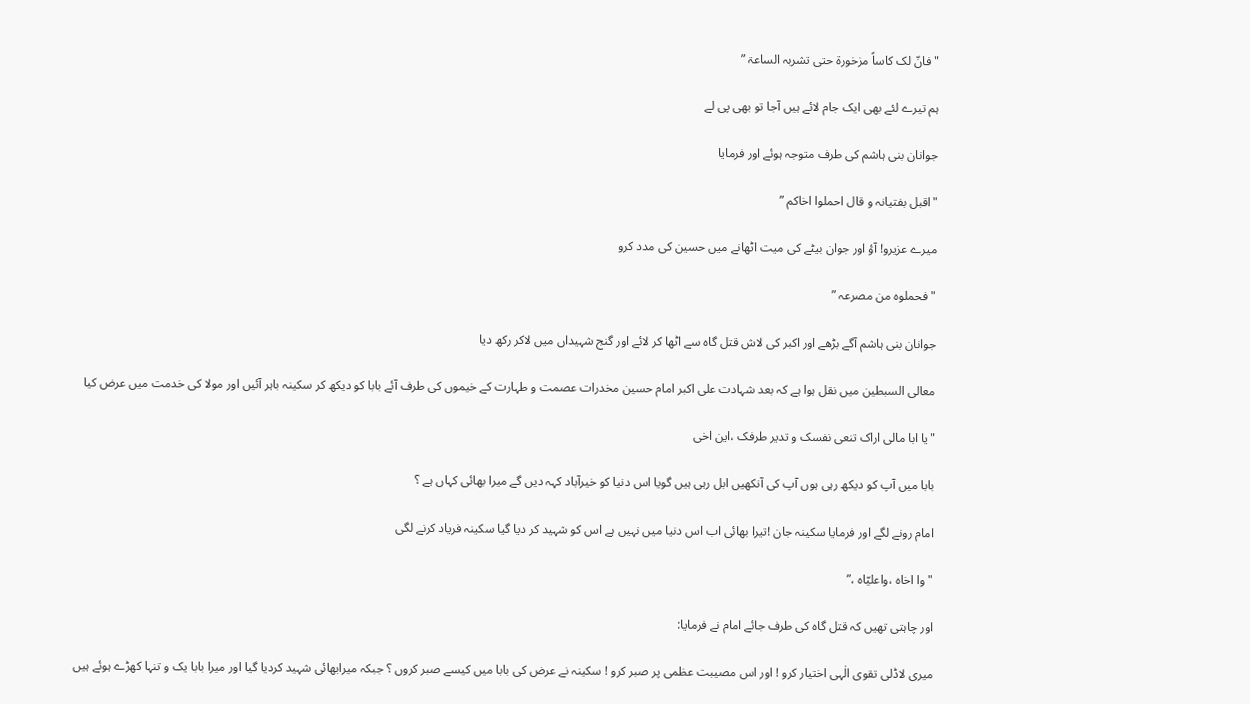"فانّ لک کاساً مزخورۃ حتی تشربہ الساعۃ ”

ہم تیرے لئے بھی ایک جام لائے ہیں آجا تو بھی پی لے

جوانان بنی ہاشم کی طرف متوجہ ہوئے اور فرمایا

"اقبل بفتیانہ و قال احملوا اخاکم ”

میرے عزیرو! آؤ اور جوان بیٹے کی میت اٹھانے میں حسین کی مدد کرو

"فحملوہ من مصرعہ ”

جوانان بنی ہاشم آگے بڑھے اور اکبر کی لاش قتل گاہ سے اٹھا کر لائے اور گنج شہیداں میں لاکر رکھ دیا

معالی السبطین میں نقل ہوا ہے کہ بعد شہادت علی اکبر امام حسین مخدرات عصمت و طہارت کے خیموں کی طرف آئے بابا کو دیکھ کر سکینہ باہر آئیں اور مولا کی خدمت میں عرض کیا

"یا ابا مالی اراک تنعی نفسک و تدیر طرفک ،این اخی

بابا میں آپ کو دیکھ رہی ہوں آپ کی آنکھیں ابل رہی ہیں گویا اس دنیا کو خیرآباد کہہ دیں گے میرا بھائی کہاں ہے ؟

امام رونے لگے اور فرمایا سکینہ جان !تیرا بھائی اب اس دنیا میں نہیں ہے اس کو شہید کر دیا گیا سکینہ فریاد کرنے لگی

"وا اخاہ ،واعلیّاہ ،”

اور چاہتی تھیں کہ قتل گاہ کی طرف جائے امام نے فرمایا:

میری لاڈلی تقوی الٰہی اختیار کرو ! اور اس مصیبت عظمی پر صبر کرو ! سکینہ نے عرض کی بابا میں کیسے صبر کروں ؟ جبکہ میرابھائی شہید کردیا گیا اور میرا بابا یک و تنہا کھڑے ہوئے ہیں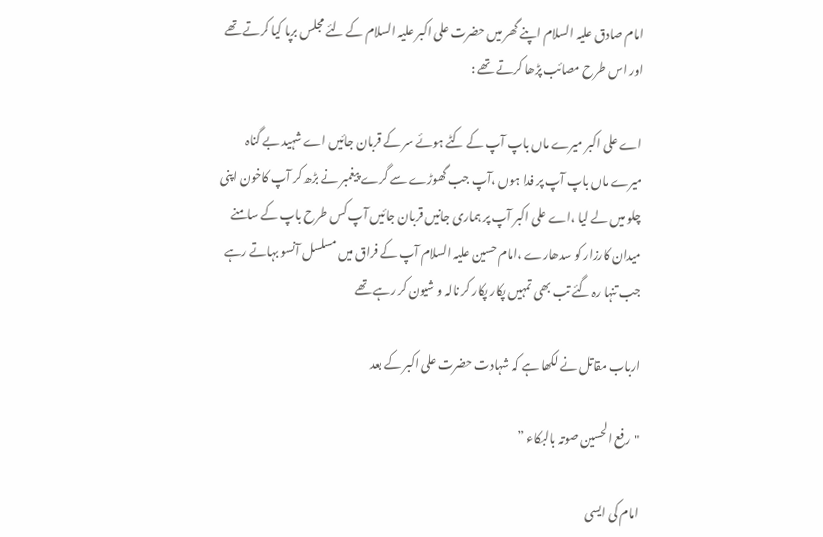امام صادق علیہ السلام اپنے گھر میں حضرت علی اکبر علیہ السلام کے لئے مجلس برپا کیا کرتے تھے اور اس طرح مصائب پڑھا کرتے تھے :

اے علی اکبر میرے ماں باپ آپ کے کٹے ہوئے سر کے قربان جائیں اے شہید بے گناہ میرے ماں باپ آپ پر فدا ہوں ،آپ جب گھوڑے سے گرے پیغمبر نے بڑھ کر آپ کاخون اپنی چلو میں لے لیا ،اے علی اکبر آپ پر ہماری جانیں قربان جائیں آپ کس طرح باپ کے سامنے میدان کارزار کو سدھارے ،امام حسین علیہ السلام آپ کے فراق میں مسلسل آنسو بہاتے رہے جب تنہا رہ گئے تب بھی تمہیں پکار پکار کر نالہ و شیون کر رہے تھے

ارباب مقاتل نے لکھا ہے کہ شہادت حضرت علی اکبر کے بعد

"رفع الحسین صوتہ بالبکاء ”

امام کی ایسی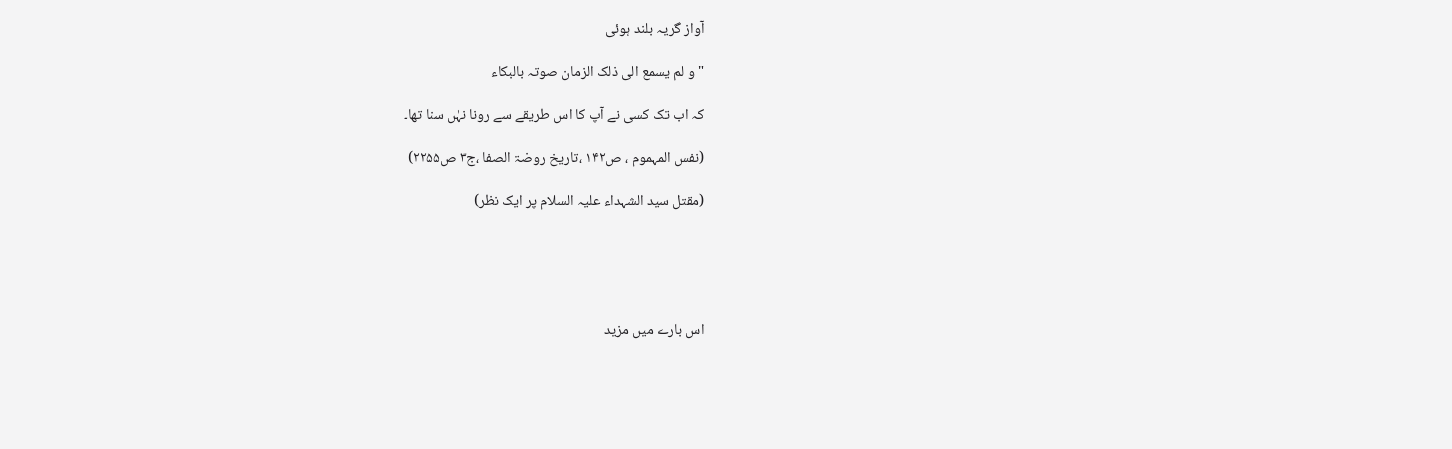آواز گریہ بلند ہوئی

"و لم یسمع الی ذلک الزمان صوتہ بالبکاء

کہ اب تک کسی نے آپ کا اس طریقے سے رونا نہٰں سنا تھا۔

(نفس المہموم ، ص۱۴۲ ،تاریخ روضۃ الصفا ،ج۳ ص۲۲۵۵)

(مقتل سید الشہداء علیہ السلام پر ایک نظر)





اس بارے میں مزید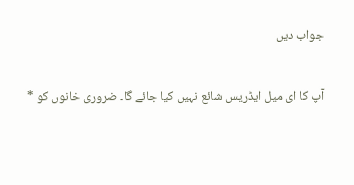جواب دیں

آپ کا ای میل ایڈریس شائع نہیں کیا جائے گا۔ ضروری خانوں کو *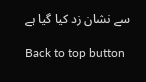سے نشان زد کیا گیا ہے

Back to top button